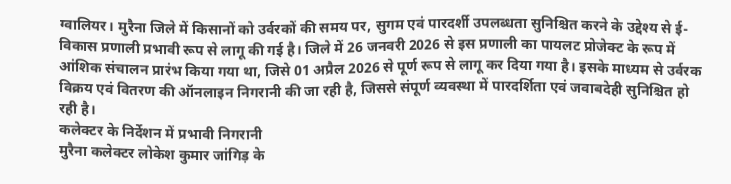ग्वालियर। मुरैना जिले में किसानों को उर्वरकों की समय पर, सुगम एवं पारदर्शी उपलब्धता सुनिश्चित करने के उद्देश्य से ई- विकास प्रणाली प्रभावी रूप से लागू की गई है। जिले में 26 जनवरी 2026 से इस प्रणाली का पायलट प्रोजेक्ट के रूप में आंशिक संचालन प्रारंभ किया गया था, जिसे 01 अप्रैल 2026 से पूर्ण रूप से लागू कर दिया गया है। इसके माध्यम से उर्वरक विक्रय एवं वितरण की ऑनलाइन निगरानी की जा रही है, जिससे संपूर्ण व्यवस्था में पारदर्शिता एवं जवाबदेही सुनिश्चित हो रही है।
कलेक्टर के निर्देशन में प्रभावी निगरानी
मुरैना कलेक्टर लोकेश कुमार जांगिड़ के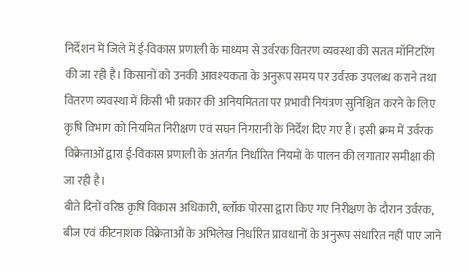निर्देशन में जिले में ई-विकास प्रणाली के माध्यम से उर्वरक वितरण व्यवस्था की सतत मॉनिटरिंग की जा रही है। किसानों को उनकी आवश्यकता के अनुरूप समय पर उर्वरक उपलब्ध कराने तथा वितरण व्यवस्था में किसी भी प्रकार की अनियमितता पर प्रभावी नियंत्रण सुनिश्चित करने के लिए कृषि विभाग को नियमित निरीक्षण एवं सघन निगरानी के निर्देश दिए गए हैं। इसी क्रम में उर्वरक विक्रेताओं द्वारा ई-विकास प्रणाली के अंतर्गत निर्धारित नियमों के पालन की लगातार समीक्षा की जा रही है।
बीते दिनों वरिष्ठ कृषि विकास अधिकारी, ब्लॉक पोरसा द्वारा किए गए निरीक्षण के दौरान उर्वरक, बीज एवं कीटनाशक विक्रेताओं के अभिलेख निर्धारित प्रावधानों के अनुरूप संधारित नहीं पाए जाने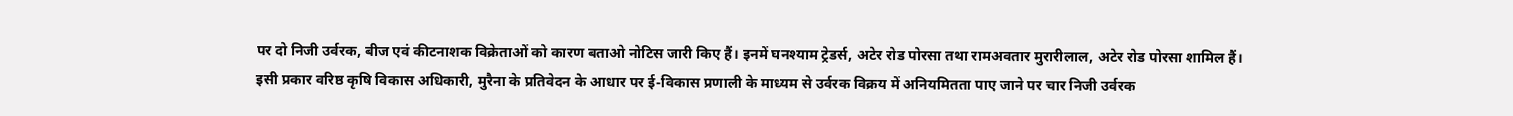पर दो निजी उर्वरक, बीज एवं कीटनाशक विक्रेताओं को कारण बताओ नोटिस जारी किए हैं। इनमें घनश्याम ट्रेडर्स, अटेर रोड पोरसा तथा रामअवतार मुरारीलाल, अटेर रोड पोरसा शामिल हैं।
इसी प्रकार वरिष्ठ कृषि विकास अधिकारी, मुरैना के प्रतिवेदन के आधार पर ई-विकास प्रणाली के माध्यम से उर्वरक विक्रय में अनियमितता पाए जाने पर चार निजी उर्वरक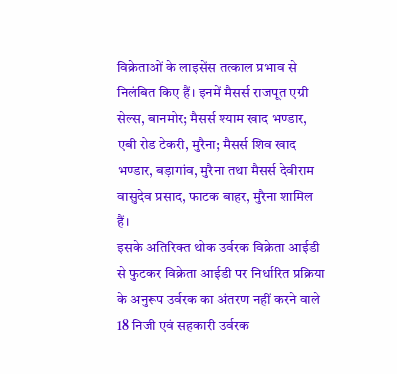विक्रेताओं के लाइसेंस तत्काल प्रभाव से निलंबित किए हैं। इनमें मैसर्स राजपूत एग्री सेल्स, बानमोर; मैसर्स श्याम खाद भण्डार, एबी रोड टेकरी, मुरैना; मैसर्स शिव खाद भण्डार, बड़ागांव, मुरैना तथा मैसर्स देवीराम वासुदेव प्रसाद, फाटक बाहर, मुरैना शामिल हैं।
इसके अतिरिक्त थोक उर्वरक विक्रेता आईडी से फुटकर विक्रेता आईडी पर निर्धारित प्रक्रिया के अनुरूप उर्वरक का अंतरण नहीं करने वाले 18 निजी एवं सहकारी उर्वरक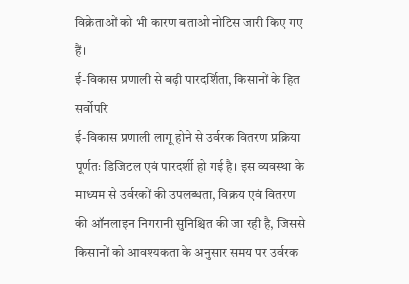विक्रेताओं को भी कारण बताओ नोटिस जारी किए गए हैं।
ई-विकास प्रणाली से बढ़ी पारदर्शिता, किसानों के हित सर्वोपरि
ई-विकास प्रणाली लागू होने से उर्वरक वितरण प्रक्रिया पूर्णतः डिजिटल एवं पारदर्शी हो गई है। इस व्यवस्था के माध्यम से उर्वरकों की उपलब्धता, विक्रय एवं वितरण की ऑनलाइन निगरानी सुनिश्चित की जा रही है, जिससे किसानों को आवश्यकता के अनुसार समय पर उर्वरक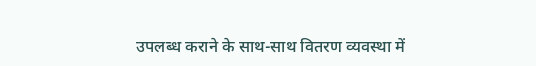उपलब्ध कराने के साथ-साथ वितरण व्यवस्था में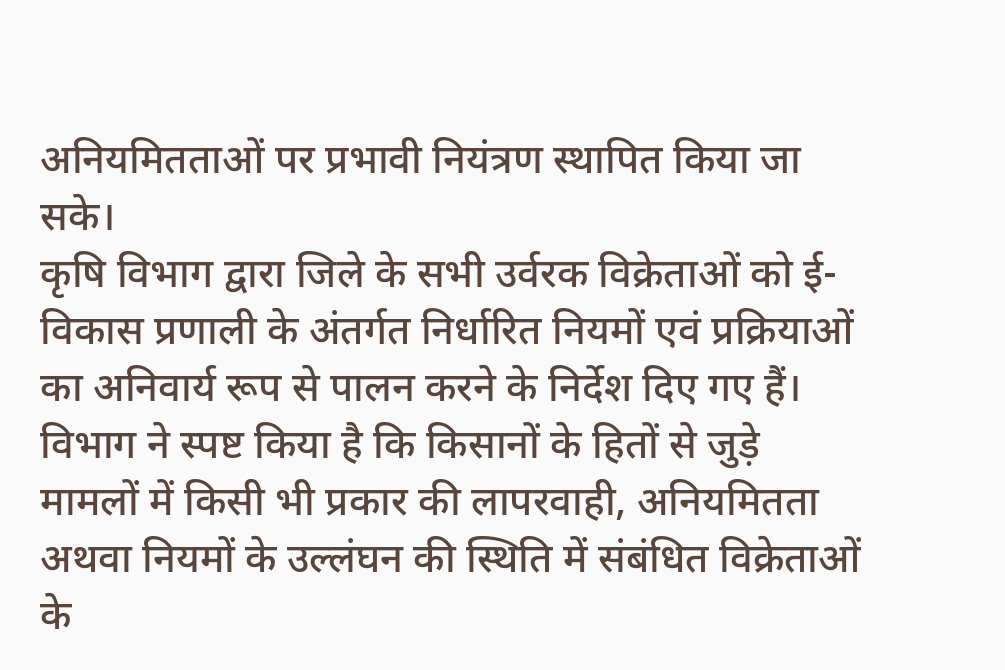अनियमितताओं पर प्रभावी नियंत्रण स्थापित किया जा सके।
कृषि विभाग द्वारा जिले के सभी उर्वरक विक्रेताओं को ई-विकास प्रणाली के अंतर्गत निर्धारित नियमों एवं प्रक्रियाओं का अनिवार्य रूप से पालन करने के निर्देश दिए गए हैं। विभाग ने स्पष्ट किया है कि किसानों के हितों से जुड़े मामलों में किसी भी प्रकार की लापरवाही, अनियमितता अथवा नियमों के उल्लंघन की स्थिति में संबंधित विक्रेताओं के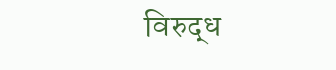विरुद्ध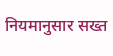नियमानुसार सख्त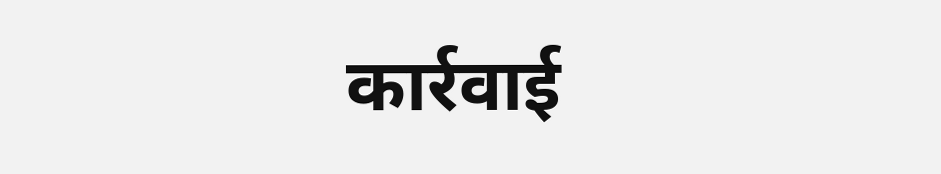कार्रवाई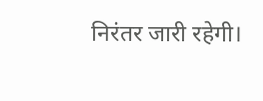निरंतर जारी रहेगी।